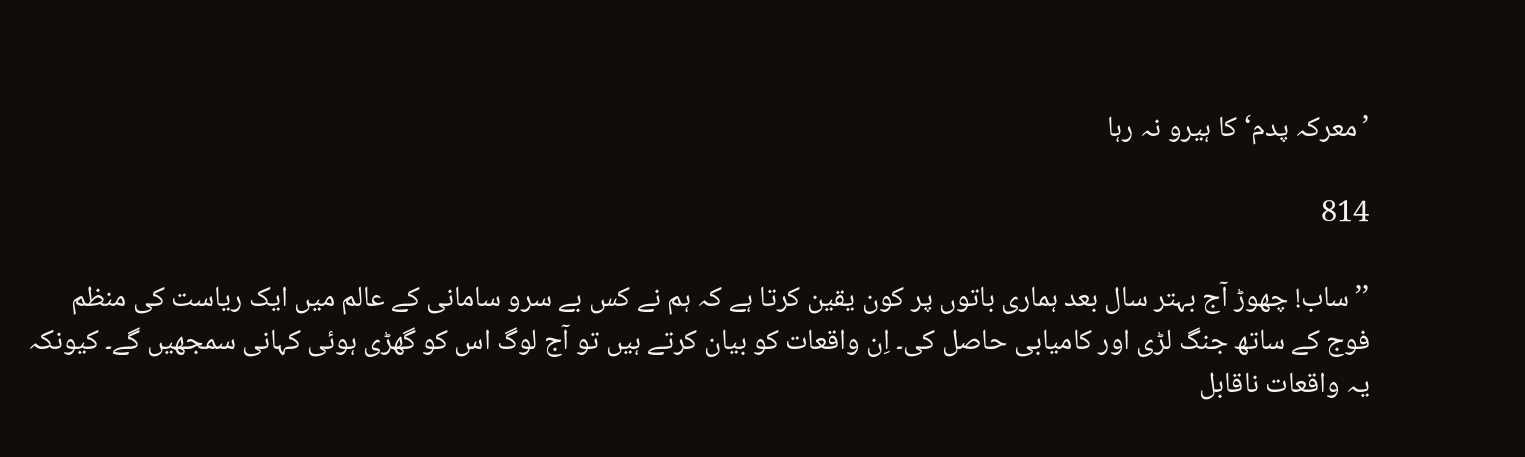’معرکہ پدم‘ کا ہیرو نہ رہا

814

’’ساب! چھوڑ آج بہتر سال بعد ہماری باتوں پر کون یقین کرتا ہے کہ ہم نے کس بے سرو سامانی کے عالم میں ایک ریاست کی منظم فوج کے ساتھ جنگ لڑی اور کامیابی حاصل کی۔ اِن واقعات کو بیان کرتے ہیں تو آج لوگ اس کو گھڑی ہوئی کہانی سمجھیں گے۔ کیونکہ یہ واقعات ناقابل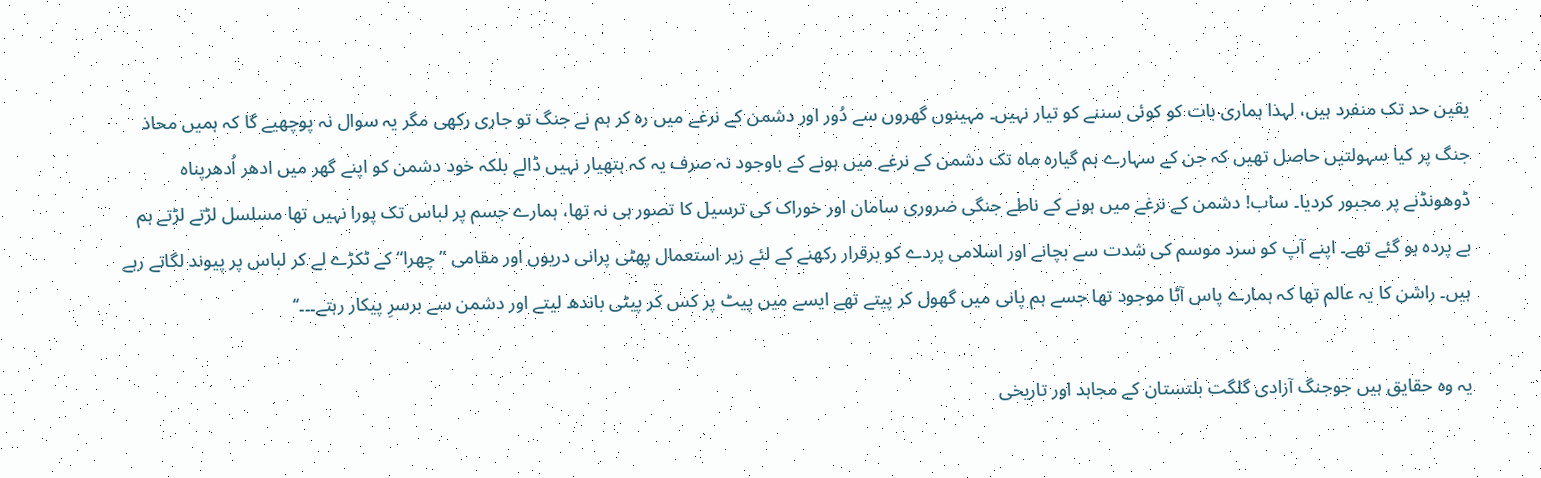یقین حد تک منفرد ہیں، لہذا ہماری بات کو کوئی سننے کو تیار نہیں۔ مہینوں گھروں سے دُور اور دشمن کے نرغے میں رہ کر ہم نے جنگ تو جاری رکھی مگر یہ سوال نہ پوچھیے گا کہ ہمیں محاذ جنگ پر کیا سہولتیں حاصل تھیں کہ جن کے سہارے ہم گیارہ ماہ تک دشمن کے نرغے میں ہونے کے باوجود نہ صرف یہ کہ ہتھیار نہیں ڈالے بلکہ خود دشمن کو اپنے گھر میں ادھر اُدھرپناہ ڈوھونڈنے پر مجبور کردیا۔ ساب! دشمن کے نرغے میں ہونے کے ناطے جنگی ضروری سامان اور خوراک کی ترسیل کا تصور ہی نہ تھا، ہمارے جسم پر لباس تک پورا نہیں تھا مسلسل لڑتے لڑتے ہم بے پردہ ہو گئے تھے۔ اپنے آپ کو سرد موسم کی شدت سے بچانے اور اسلامی پردے کو برقرار رکھنے کے لئے زیر استعمال پھٹی پرانی دریوں اور مقامی ”چھرا“ کے ٹکڑے لے کر لباس پر پیوند لگاتے رہے ہیں۔ راشن کا یہ عالم تھا کہ ہمارے پاس آٹا موجود تھا جسے ہم پانی میں گھول کر پیتے تھے ایسے میں پیٹ پر کس کر پیٹی باندھ لیتے اور دشمن سے برسرِ پیکار رہتے۔۔۔‘‘

یہ وہ حقایق ہیں جوجنگ آزادی گلگت بلتستان کے مجاہد اور تاریخی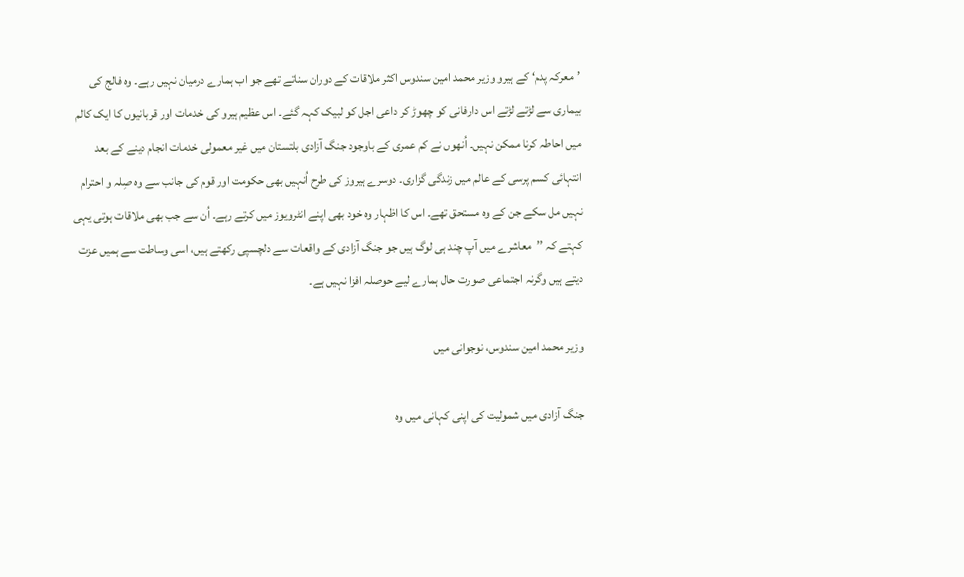’معرکہ پدم‘ کے ہیرو وزیر محمد امین سندوس اکثر ملاقات کے دوران سناتے تھے جو اب ہمارے درمیان نہیں رہے۔ وہ فالج کی بیماری سے لڑتے لڑتے اس دارفانی کو چھوڑ کر داعی اجل کو لبیک کہہ گئے۔ اس عظیم ہیرو کی خدمات اور قربانیوں کا ایک کالم میں احاطہ کرنا ممکن نہیں۔ اُنھوں نے کم عمری کے باوجود جنگ آزادی بلتستان میں غیر معمولی خدمات انجام دینے کے بعد انتہائی کسم پرسی کے عالم میں زندگی گزاری۔ دوسرے ہیروز کی طرح اُنہیں بھی حکومت اور قوم کی جانب سے وہ صِلہ و احترام نہیں مل سکے جن کے وہ مستحق تھے۔ اس کا اظہار وہ خود بھی اپنے انٹرویوز میں کرتے رہے۔ اُن سے جب بھی ملاقات ہوتی یہی کہتے کہ ’’معاشرے میں آپ چند ہی لوگ ہیں جو جنگ آزادی کے واقعات سے دلچسپی رکھتے ہیں، اسی وساطت سے ہمیں عزت دیتے ہیں وگرنہ اجتماعی صورت حال ہمارے لیے حوصلہ افزا نہیں ہے۔

وزیر محمد امین سندوس، نوجوانی میں

جنگ آزادی میں شمولیت کی اپنی کہانی میں وہ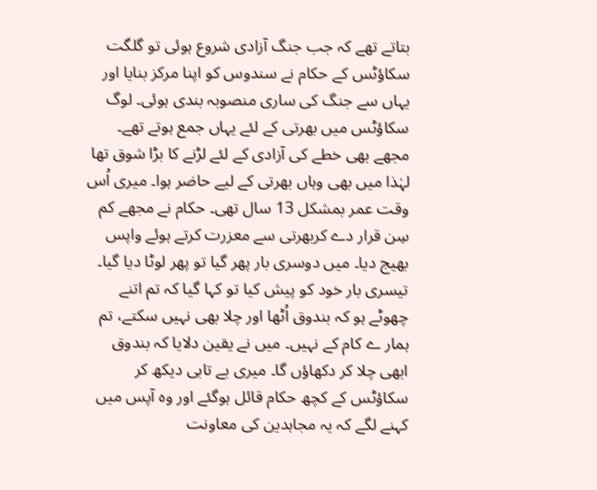بتاتے تھے کہ جب جنگ آزادی شروع ہوئی تو گلگت سکاؤٹس کے حکام نے سندوس کو اپنا مرکز بنایا اور یہاں سے جنگ کی ساری منصوبہ بندی ہوئی۔ لوگ سکاؤٹس میں بھرتی کے لئے یہاں جمع ہوتے تھے۔ مجھے بھی خطے کی آزادی کے لئے لڑنے کا بڑا شوق تھا لہٰذا میں بھی وہاں بھرتی کے لیے حاضر ہوا۔ میری اُس وقت عمر بمشکل 13 سال تھی۔ حکام نے مجھے کم سِن قرار دے کربھرتی سے معزرت کرتے ہوئے واپس بھیج دیا۔ میں دوسری بار پھر گیا تو پھر لوٹا دیا گیا۔ تیسری بار خود کو پیش کیا تو کہا گیا کہ تم اتنے چھوٹے ہو کہ بندوق اُٹھا اور چلا بھی نہیں سکتے، تم ہمار ے کام کے نہیں۔ میں نے یقین دلایا کہ بندوق ابھی چلا کر دکھاؤں گا۔ میری بے تابی دیکھ کر سکاؤٹس کے کچھ حکام قائل ہوگئے اور وہ آپس میں کہنے لگے کہ یہ مجاہدین کی معاونت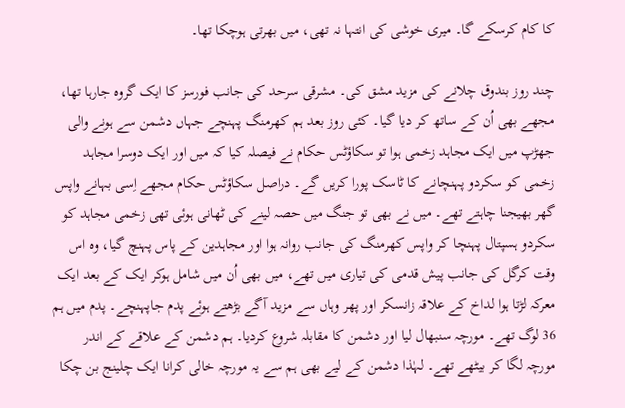کا کام کرسکے گا۔ میری خوشی کی انتہا نہ تھی، میں بھرتی ہوچکا تھا۔

چند روز بندوق چلانے کی مزید مشق کی۔ مشرقی سرحد کی جانب فورسز کا ایک گروہ جارہا تھا، مجھے بھی اُن کے ساتھ کر دیا گیا۔ کئی روز بعد ہم کھرمنگ پہنچے جہاں دشمن سے ہونے والی جھڑپ میں ایک مجاہد زخمی ہوا تو سکاؤٹس حکام نے فیصلہ کیا کہ میں اور ایک دوسرا مجاہد زخمی کو سکردو پہنچانے کا ٹاسک پورا کریں گے۔ دراصل سکاؤٹس حکام مجھے اِسی بہانے واپس گھر بھیجنا چاہتے تھے۔ میں نے بھی تو جنگ میں حصہ لینے کی ٹھانی ہوئی تھی زخمی مجاہد کو سکردو ہسپتال پہنچا کر واپس کھرمنگ کی جانب روانہ ہوا اور مجاہدین کے پاس پہنچ گیا، وہ اس وقت کرگل کی جانب پیش قدمی کی تیاری میں تھے، میں بھی اُن میں شامل ہوکر ایک کے بعد ایک معرکہ لڑتا ہوا لداخ کے علاقہ زانسکر اور پھر وہاں سے مزید آگے بڑھتے ہوئے پدم جاپہنچے۔ پدم میں ہم 36 لوگ تھے۔ مورچہ سنبھال لیا اور دشمن کا مقابلہ شروع کردیا۔ ہم دشمن کے علاقے کے اندر مورچہ لگا کر بیٹھے تھے۔ لہٰذا دشمن کے لیے بھی ہم سے یہ مورچہ خالی کرانا ایک چلینج بن چکا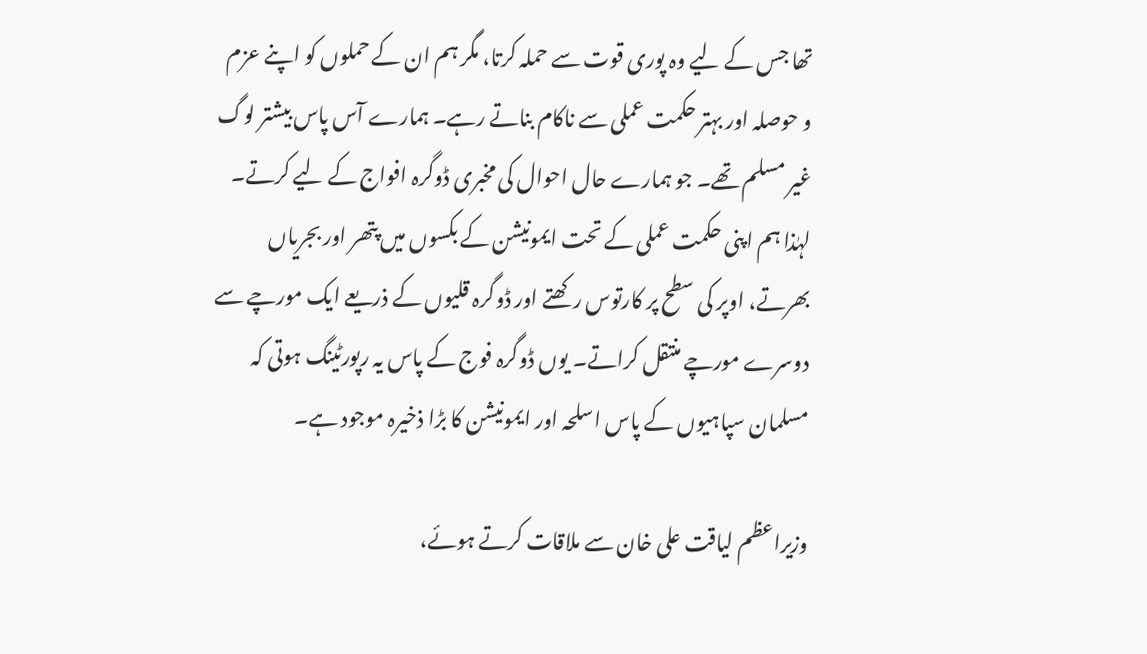تھا جس کے لیے وہ پوری قوت سے حملہ کرتا، مگر ہم ان کے حملوں کو اپنے عزم و حوصلہ اور بہتر حکمت عملی سے ناکام بناتے رہے۔ ہمارے آس پاس بیشتر لوگ غیر مسلم تھے۔ جو ہمارے حال احوال کی مخبری ڈوگرہ افواج کے لیے کرتے۔ لہٰذا ہم اپنی حکمت عملی کے تحت ایمونیشن کے بکسوں میں پتھر اور بجریاں بھرتے، اوپر کی سطح پر کارتوس رکھتے اور ڈوگرہ قلیوں کے ذریعے ایک مورچے سے دوسرے مورچے منتقل کراتے۔ یوں ڈوگرہ فوج کے پاس یہ رپورٹینگ ہوتی کہ مسلمان سپاہیوں کے پاس اسلحہ اور ایمونیشن کا بڑا ذخیرہ موجود ہے۔

وزیراعظم لیاقت علی خان سے ملاقات کرتے ہوئے،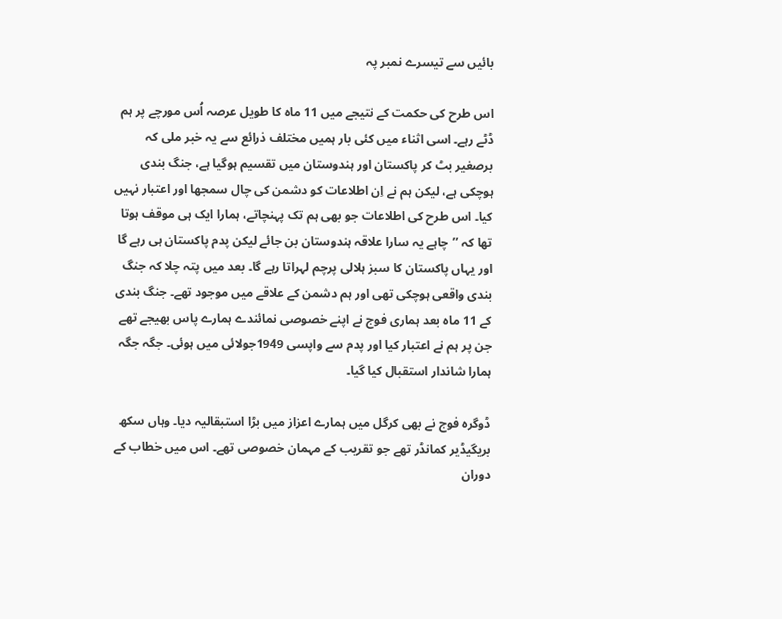بائیں سے تیسرے نمبر پہ

اس طرح کی حکمت کے نتیجے میں 11 ماہ کا طویل عرصہ اُس مورچے پر ہم ڈٹے رہے۔ اسی اثناء میں کئی بار ہمیں مختلف ذرائع سے یہ خبر ملی کہ برصغیر بٹ کر پاکستان اور ہندوستان میں تقسیم ہوگیا ہے، جنگ بندی ہوچکی ہے، لیکن ہم نے اِن اطلاعات کو دشمن کی چال سمجھا اور اعتبار نہیں کیا۔ اس طرح کی اطلاعات جو بھی ہم تک پہنچاتے، ہمارا ایک ہی موقف ہوتا تھا کہ ’’چاہے یہ سارا علاقہ ہندوستان بن جائے لیکن پدم پاکستان ہی رہے گا اور یہاں پاکستان کا سبز ہلالی پرچم لہراتا رہے گا۔ بعد میں پتہ چلا کہ جنگ بندی واقعی ہوچکی تھی اور ہم دشمن کے علاقے میں موجود تھے۔ جنگ بندی کے 11 ماہ بعد ہماری فوج نے اپنے خصوصی نمائندے ہمارے پاس بھیجے تھے جن پر ہم نے اعتبار کیا اور پدم سے واپسی 1949جولائی میں ہوئی۔ جگہ جگہ ہمارا شاندار استقبال کیا گیا۔

ڈوگرہ فوج نے بھی کرگل میں ہمارے اعزاز میں بڑا استبقالیہ دیا۔ وہاں سکھ بریگیڈیر کمانڈر تھے جو تقریب کے مہمان خصوصی تھے۔ اس میں خطاب کے دوران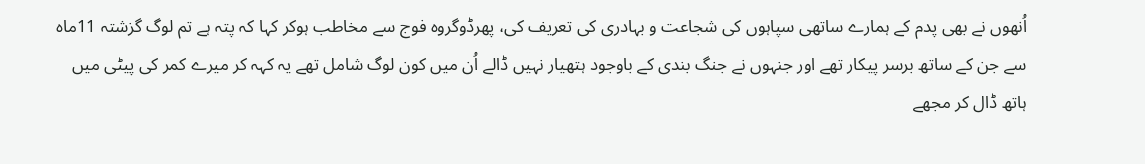اُنھوں نے بھی پدم کے ہمارے ساتھی سپاہوں کی شجاعت و بہادری کی تعریف کی، پھرڈوگروہ فوج سے مخاطب ہوکر کہا کہ پتہ ہے تم لوگ گزشتہ 11ماہ سے جن کے ساتھ برسر پیکار تھے اور جنہوں نے جنگ بندی کے باوجود ہتھیار نہیں ڈالے اُن میں کون لوگ شامل تھے یہ کہہ کر میرے کمر کی پیٹی میں ہاتھ ڈال کر مجھے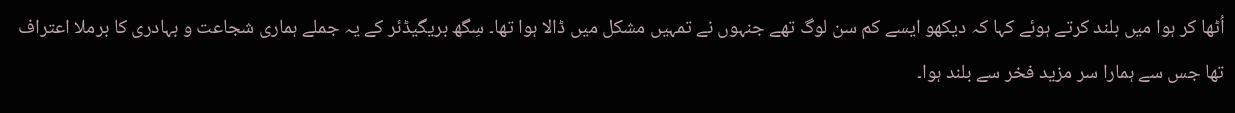اُٹھا کر ہوا میں بلند کرتے ہوئے کہا کہ دیکھو ایسے کم سن لوگ تھے جنہوں نے تمہیں مشکل میں ڈالا ہوا تھا۔ سِگھ بریگیڈئر کے یہ جملے ہماری شجاعت و بہادری کا برملا اعتراف تھا جس سے ہمارا سر مزید فخر سے بلند ہوا۔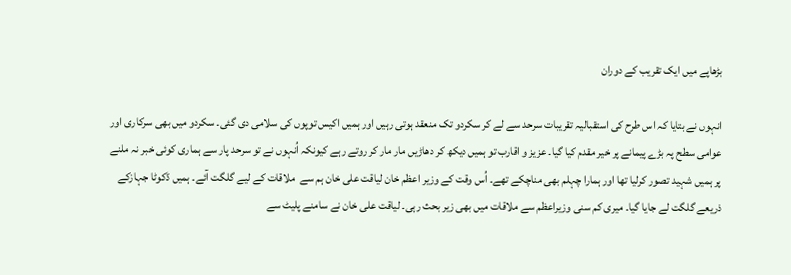بڑھاپے میں ایک تقریب کے دوران

انہوں نے بتایا کہ اس طرح کی استقبالیہ تقریبات سرحد سے لے کر سکردو تک منعقد ہوتی رہیں اور ہمیں اکیس توپوں کی سلامی دی گئی۔ سکردو میں بھی سرکاری اور عوامی سطح پہ بڑے پیمانے پر خیر مقدم کیا گیا۔ عزیز و اقارب تو ہمیں دیکھ کر دھاڑیں مار مار کر روتے رہے کیونکہ اُنہوں نے تو سرحد پار سے ہماری کوئی خبر نہ ملنے پر ہمیں شہید تصور کرلیا تھا اور ہمارا چہلم بھی مناچکے تھے۔ اُس وقت کے وزیر اعظم خان لیاقت علی خان ہم سے  ملاقات کے لیے گلگت آئے۔ ہمیں ڈکوٹا جہازکے ذریعے گلگت لے جایا گیا۔ میری کم سنی وزیراعظم سے ملاقات میں بھی زیر بحث رہی۔ لیاقت علی خان نے سامنے پلیٹ سے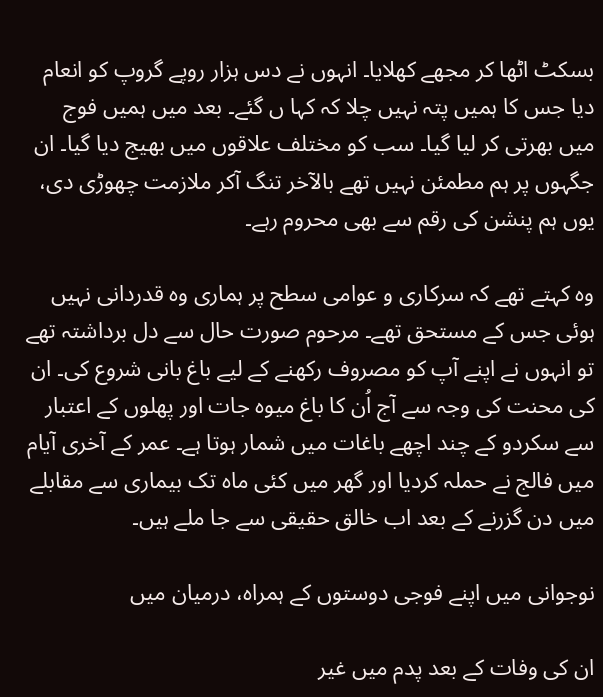بسکٹ اٹھا کر مجھے کھلایا۔ انہوں نے دس ہزار روپے گروپ کو انعام دیا جس کا ہمیں پتہ نہیں چلا کہ کہا ں گئے۔ بعد میں ہمیں فوج میں بھرتی کر لیا گیا۔ سب کو مختلف علاقوں میں بھیج دیا گیا۔ ان جگہوں پر ہم مطمئن نہیں تھے بالآخر تنگ آکر ملازمت چھوڑی دی، یوں ہم پنشن کی رقم سے بھی محروم رہے۔

وہ کہتے تھے کہ سرکاری و عوامی سطح پر ہماری وہ قدردانی نہیں ہوئی جس کے مستحق تھے۔ مرحوم صورت حال سے دل برداشتہ تھے تو انہوں نے اپنے آپ کو مصروف رکھنے کے لیے باغ بانی شروع کی۔ ان کی محنت کی وجہ سے آج اُن کا باغ میوہ جات اور پھلوں کے اعتبار سے سکردو کے چند اچھے باغات میں شمار ہوتا ہے۔ عمر کے آخری آیام میں فالج نے حملہ کردیا اور گھر میں کئی ماہ تک بیماری سے مقابلے میں دن گزرنے کے بعد اب خالق حقیقی سے جا ملے ہیں۔

نوجوانی میں اپنے فوجی دوستوں کے ہمراہ، درمیان میں

ان کی وفات کے بعد پدم میں غیر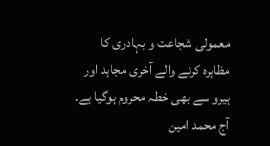معمولی شجاعت و بہادری کا مظاہرہ کرنے والے آخری مجاہد اور ہیرو سے بھی خطہ محروم ہوگیا ہے۔ آج محمد امین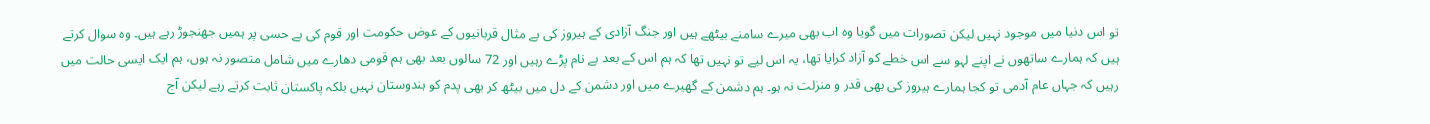تو اس دنیا میں موجود نہیں لیکن تصورات میں گویا وہ اب بھی میرے سامنے بیٹھے ہیں اور جنگ آزادی کے ہیروز کی بے مثال قربانیوں کے عوض حکومت اور قوم کی بے حسی پر ہمیں جھنجوڑ رہے ہیں۔ وہ سوال کرتے ہیں کہ ہمارے ساتھوں نے اپنے لہو سے اس خطے کو آزاد کرایا تھا، یہ اس لیے تو نہیں تھا کہ ہم اس کے بعد بے نام پڑے رہیں اور 72 سالوں بعد بھی ہم قومی دھارے میں شامل متصور نہ ہوں، ہم ایک ایسی حالت میں رہیں کہ جہاں عام آدمی تو کجا ہمارے ہیروز کی بھی قدر و منزلت نہ ہو۔ ہم دشمن کے گھیرے میں اور دشمن کے دل میں بیٹھ کر بھی پدم کو ہندوستان نہیں بلکہ پاکستان ثابت کرتے رہے لیکن آج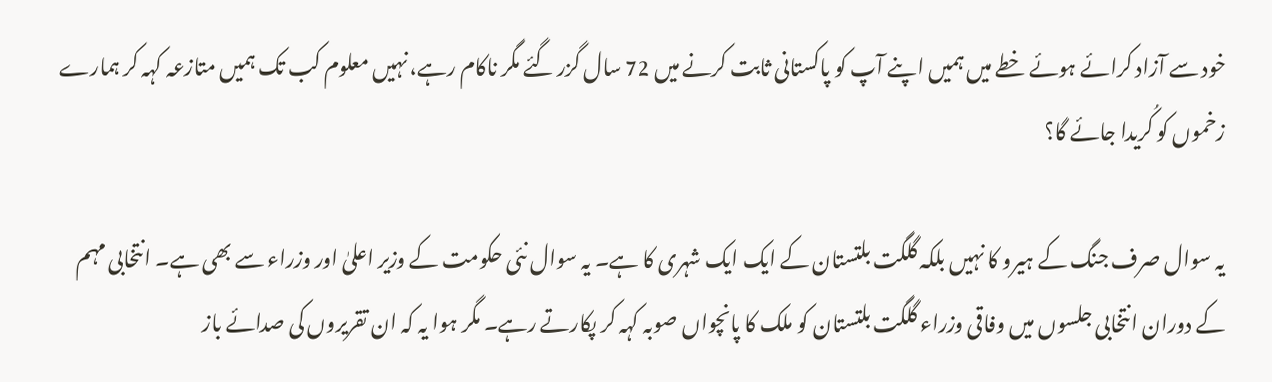خود سے آزاد کرائے ہوئے خطے میں ہمیں اپنے آپ کو پاکستانی ثابت کرنے میں 72 سال گزر گئے مگر ناکام رہے، نہیں معلوم کب تک ہمیں متازعہ کہہ کر ہمارے زخموں کو کُریدا جائے گا؟

یہ سوال صرف جنگ کے ہیرو کا نہیں بلکہ گلگت بلتستان کے ایک ایک شہری کا ہے۔ یہ سوال نئی حکومت کے وزیر اعلیٰ اور وزراء سے بھی ہے۔ انتخابی مہم کے دوران انتخابی جلسوں میں وفاقی وزراء گلگت بلتستان کو ملک کا پانچواں صوبہ کہہ کر پکارتے رہے۔ مگر ہوا یہ کہ ان تقریروں کی صدائے باز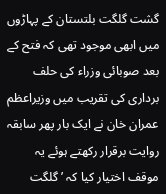گشت گلگت بلتستان کے پہاڑوں میں ابھی موجود تھی کہ فتح کے بعد صوبائی وزراء کی حلف برداری کی تقریب میں وزیراعظم عمران خان نے ایک بار پھر سابقہ روایت برقرار رکھتے ہوئے یہ موقف اختیار کیا کہ ’گلگت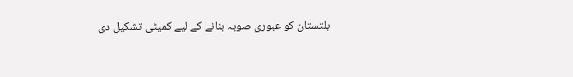بلتستان کو عبوری صوبہ بنانے کے لیے کمیٹی تشکیل دی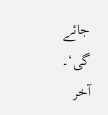جائے گی‘۔ آخر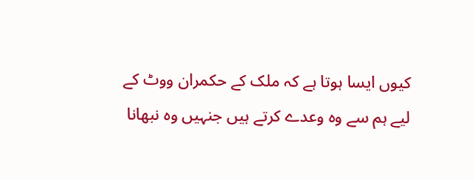کیوں ایسا ہوتا ہے کہ ملک کے حکمران ووٹ کے لیے ہم سے وہ وعدے کرتے ہیں جنہیں وہ نبھانا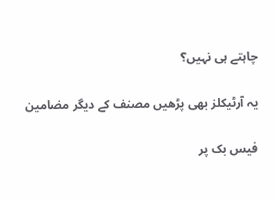چاہتے ہی نہیں؟

یہ آرٹیکلز بھی پڑھیں مصنف کے دیگر مضامین

فیس بک پر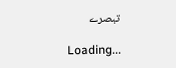تبصرے

Loading...